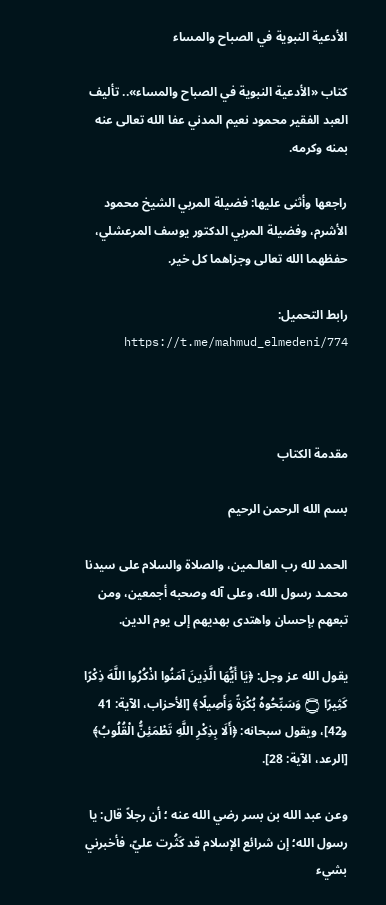الأدعية النبوية في الصباح والمساء

كتاب «الأدعية النبوية في الصباح والمساء».. تأليف العبد الفقير محمود نعيم المدني عفا الله تعالى عنه بمنه وكرمه.

راجعها وأثنى عليها: فضيلة المربي الشيخ محمود الأشرم، وفضيلة المربي الدكتور يوسف المرعشلي، حفظهما الله تعالى وجزاهما كل خير.

رابط التحميل: https://t.me/mahmud_elmedeni/774



مقدمة الكتاب

بسم الله الرحمن الرحيم

الحمد لله رب العالـمين، والصلاة والسلام على سيدنا محمـد رسول الله، وعلى آله وصحبه أجمعين، ومن تبعهم بإحسان واهتدى بهديهم إلى يوم الدين.

يقول الله عز وجل: ﴿يَا أَيُّهَا الَّذِينَ آمَنُوا اذْكُرُوا اللَّهَ ذِكْرًا كَثِيرًا ۝ وَسَبِّحُوهُ بُكْرَةً وَأَصِيلًا﴾ [الأحزاب، الآية: 41 و42]، ويقول سبحانه: ﴿أَلَا بِذِكْرِ اللَّهِ تَطْمَئِنُّ الْقُلُوبُ﴾ [الرعد، الآية: 28].

وعن عبد الله بن بسر رضي الله عنه ؛ أن رجلاً قال: يا رسول الله؛ إن شرائع الإسلام قد كَثُرت عليّ، فأخبرني بشيء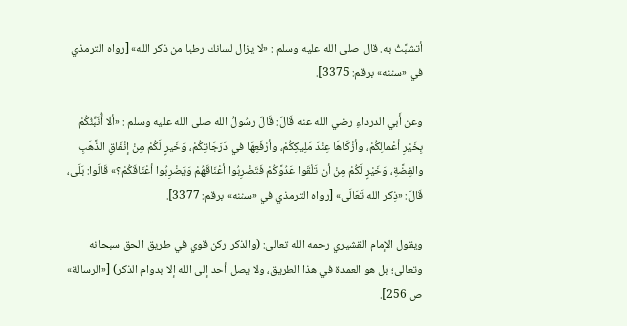أتشبَّثُ به. قال صلى الله عليه وسلم : «لا يزال لسانك رطبا من ذكر الله» [رواه الترمذي في «سننه» برقم: 3375].

وعن أَبي الدرداءِ رضي الله عنه قَالَ: قَالَ رسُولُ الله صلى الله عليه وسلم : «ألا أُنَبِّئُكُمْ بِخَيْرِ أعْمالِكُمْ، وأزْكَاهَا عِنْدَ مَلِيكِكُمْ، وأرْفَعِهَا في دَرَجَاتِكُمْ، وَخَيرٍ لَكُمْ مِنْ إنْفَاقِ الذَّهَبِ والفِضَّةِ، وَخَيْرٍ لَكُمْ مِنْ أن تَلْقَوا عَدُوَّكُمْ فَتَضْرِبُوا أعْنَاقَهُمْ وَيَضْرِبُوا أعْنَاقَكُمْ؟» قَالَوا: بَلَى، قَالَ: «ذِكر الله تَعَالَى» [رواه الترمذي في «سننه» برقم: 3377].

ويقول الإمام القشيري رحمه الله تعالى: (والذكر ركن قوي في طريق الحق سبحانه وتعالى؛ بل هو العمدة في هذا الطريق، ولا يصل أحد إلى الله إلا بدوام الذكر) [«الرسالة» ص 256].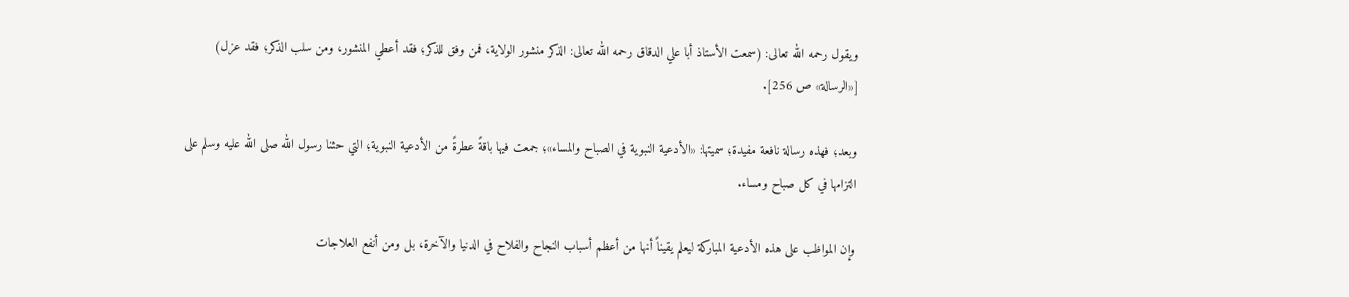ويقول رحمه الله تعالى: (سمعت الأستاذ أبا علي الدقاق رحمه الله تعالى: الذكر منشور الولاية، فمن وفق للذكر؛ فقد أعطي المنشور، ومن سلب الذكر؛ فقد عزل) [«الرسالة» ص 256].

وبعد؛ فهذه رسالة نافعة مفيدة؛ سميتها: «الأدعية النبوية في الصباح والمساء»؛ جمعت فيها باقةً عطرةً من الأدعية النبوية؛ التي حثنا رسول الله صلى الله عليه وسلم على التزامها في كل صباح ومساء.

وإن المواظب على هذه الأدعية المباركة ليعلم يقيناً أنها من أعظم أسباب النجاح والفلاح في الدنيا والآخرة، بل ومن أنفع العلاجات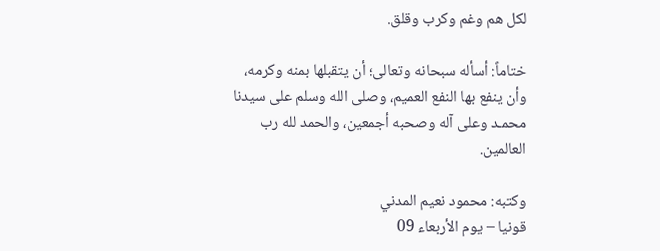لكل هم وغم وكرب وقلق.

ختاماً: أسأله سبحانه وتعالى؛ أن يتقبلها بمنه وكرمه، وأن ينفع بها النفع العميم، وصلى الله وسلم على سيدنا محمـد وعلى آله وصحبه أجمعين، والحمد لله رب العالمين.

وكتبه: محمود نعيم المدني
قونيا – يوم الأربعاء 09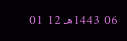06 1443هـ 12 01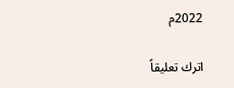2022م

اترك تعليقاً